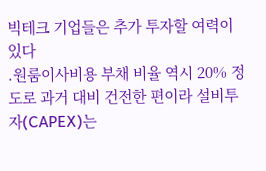빅테크 기업들은 추가 투자할 여력이 있다
.원룸이사비용 부채 비율 역시 20% 정도로 과거 대비 건전한 편이라 설비투자(CAPEX)는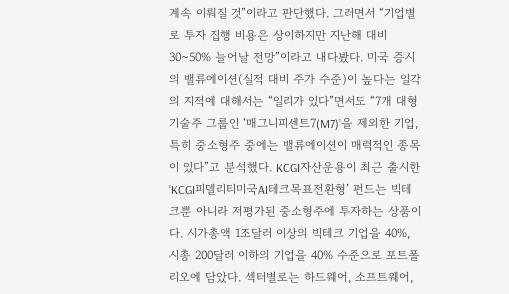계속 이뤄질 것”이라고 판단했다. 그러면서 “기업별로 투자 집행 비용은 상이하지만 지난해 대비 30~50% 늘어날 전망”이라고 내다봤다. 미국 증시의 밸류에이션(실적 대비 주가 수준)이 높다는 일각의 지적에 대해서는 “일리가 있다”면서도 “7개 대형 기술주 그룹인 ‘매그니피센트7(M7)’을 제외한 기업, 특히 중소형주 중에는 밸류에이션이 매력적인 종목이 있다”고 분석했다. KCGI자산운용이 최근 출시한 ‘KCGI피델리티미국AI테크목표전환형’ 펀드는 빅테크뿐 아니라 저평가된 중소형주에 투자하는 상품이다. 시가총액 1조달러 이상의 빅테크 기업을 40%, 시총 200달러 이하의 기업을 40% 수준으로 포트폴리오에 담았다. 섹터별로는 하드웨어, 소프트웨어,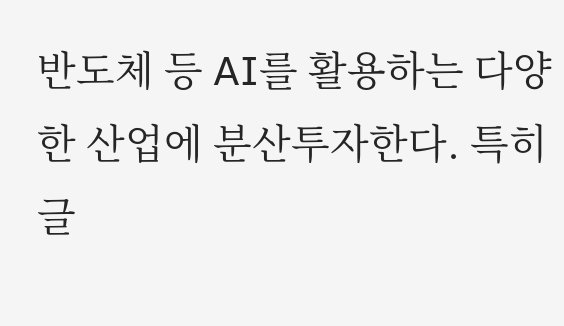반도체 등 AI를 활용하는 다양한 산업에 분산투자한다. 특히 글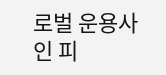로벌 운용사인 피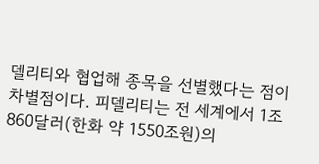델리티와 협업해 종목을 선별했다는 점이 차별점이다. 피델리티는 전 세계에서 1조860달러(한화 약 1550조원)의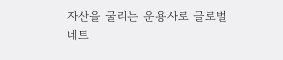자산을 굴리는 운용사로 글로벌 네트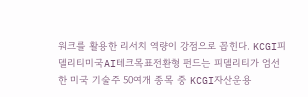워크를 활용한 리서치 역량이 강점으로 꼽힌다. KCGI피델리티미국AI테크목표전환형 펀드는 피델리티가 엄선한 미국 기술주 50여개 종목 중 KCGI자산운용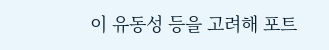이 유동성 등을 고려해 포트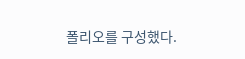폴리오를 구성했다.